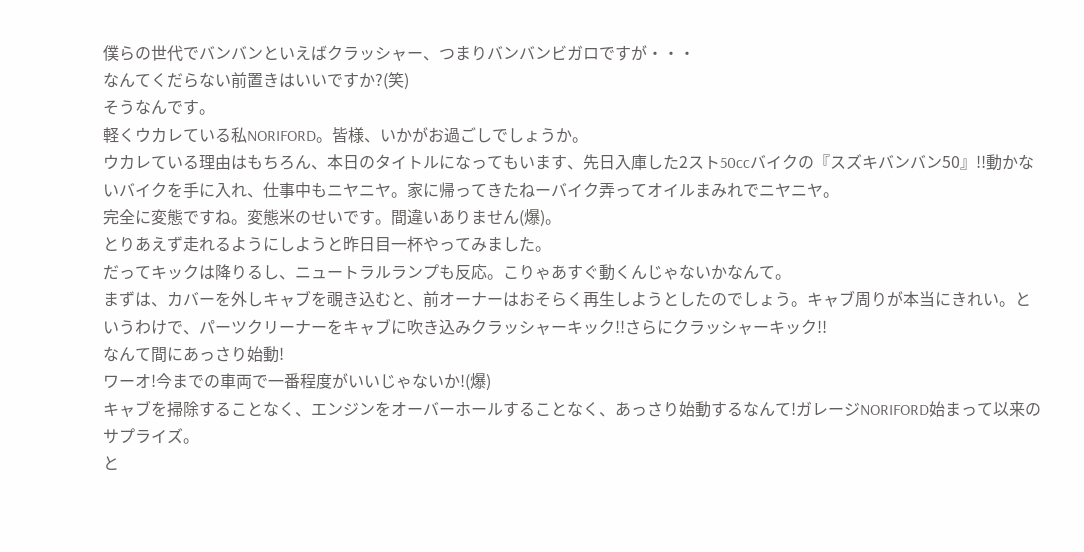僕らの世代でバンバンといえばクラッシャー、つまりバンバンビガロですが・・・
なんてくだらない前置きはいいですか?(笑)
そうなんです。
軽くウカレている私NORIFORD。皆様、いかがお過ごしでしょうか。
ウカレている理由はもちろん、本日のタイトルになってもいます、先日入庫した2スト50ccバイクの『スズキバンバン50』!!動かないバイクを手に入れ、仕事中もニヤニヤ。家に帰ってきたねーバイク弄ってオイルまみれでニヤニヤ。
完全に変態ですね。変態米のせいです。間違いありません(爆)。
とりあえず走れるようにしようと昨日目一杯やってみました。
だってキックは降りるし、ニュートラルランプも反応。こりゃあすぐ動くんじゃないかなんて。
まずは、カバーを外しキャブを覗き込むと、前オーナーはおそらく再生しようとしたのでしょう。キャブ周りが本当にきれい。というわけで、パーツクリーナーをキャブに吹き込みクラッシャーキック!!さらにクラッシャーキック!!
なんて間にあっさり始動!
ワーオ!今までの車両で一番程度がいいじゃないか!(爆)
キャブを掃除することなく、エンジンをオーバーホールすることなく、あっさり始動するなんて!ガレージNORIFORD始まって以来のサプライズ。
と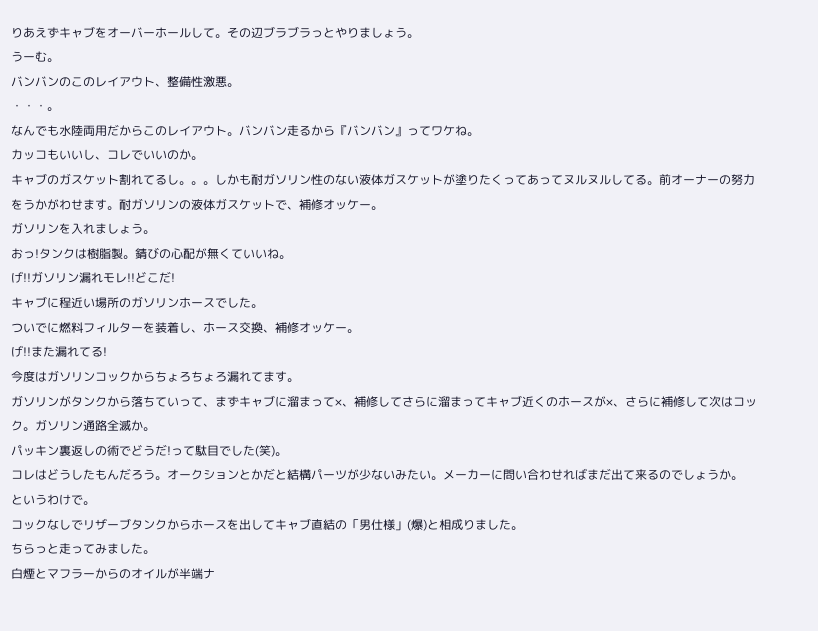りあえずキャブをオーバーホールして。その辺ブラブラっとやりましょう。
うーむ。
バンバンのこのレイアウト、整備性激悪。
・・・。
なんでも水陸両用だからこのレイアウト。バンバン走るから『バンバン』ってワケね。
カッコもいいし、コレでいいのか。
キャブのガスケット割れてるし。。。しかも耐ガソリン性のない液体ガスケットが塗りたくってあってヌルヌルしてる。前オーナーの努力をうかがわせます。耐ガソリンの液体ガスケットで、補修オッケー。
ガソリンを入れましょう。
おっ!タンクは樹脂製。錆びの心配が無くていいね。
げ!!ガソリン漏れモレ!!どこだ!
キャブに程近い場所のガソリンホースでした。
ついでに燃料フィルターを装着し、ホース交換、補修オッケー。
げ!!また漏れてる!
今度はガソリンコックからちょろちょろ漏れてます。
ガソリンがタンクから落ちていって、まずキャブに溜まって×、補修してさらに溜まってキャブ近くのホースが×、さらに補修して次はコック。ガソリン通路全滅か。
パッキン裏返しの術でどうだ!って駄目でした(笑)。
コレはどうしたもんだろう。オークションとかだと結構パーツが少ないみたい。メーカーに問い合わせればまだ出て来るのでしょうか。
というわけで。
コックなしでリザーブタンクからホースを出してキャブ直結の「男仕様」(爆)と相成りました。
ちらっと走ってみました。
白煙とマフラーからのオイルが半端ナ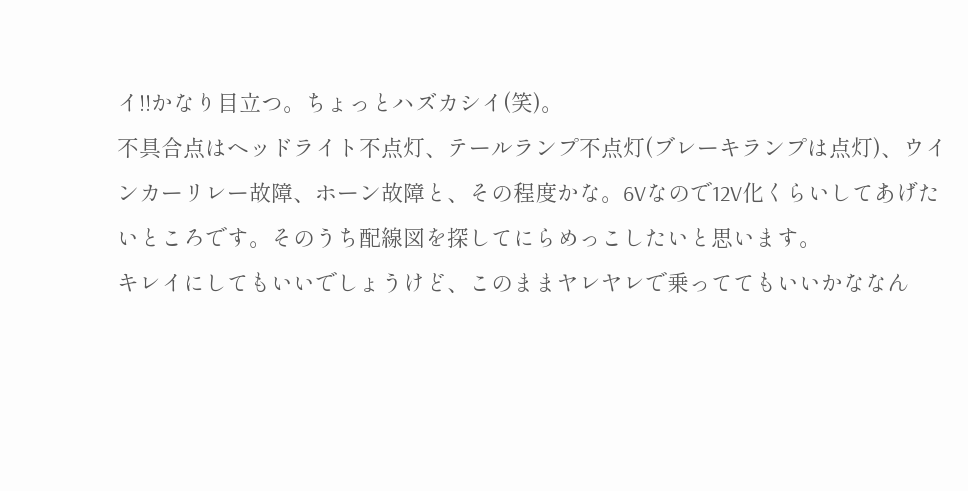イ!!かなり目立つ。ちょっとハズカシイ(笑)。
不具合点はヘッドライト不点灯、テールランプ不点灯(ブレーキランプは点灯)、ウインカーリレー故障、ホーン故障と、その程度かな。6Vなので12V化くらいしてあげたいところです。そのうち配線図を探してにらめっこしたいと思います。
キレイにしてもいいでしょうけど、このままヤレヤレで乗っててもいいかななん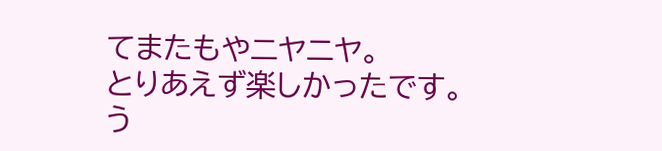てまたもやニヤニヤ。
とりあえず楽しかったです。
う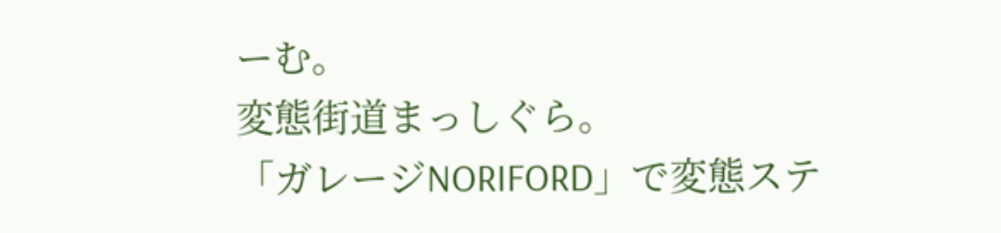ーむ。
変態街道まっしぐら。
「ガレージNORIFORD」で変態ステ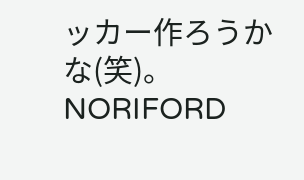ッカー作ろうかな(笑)。NORIFORD